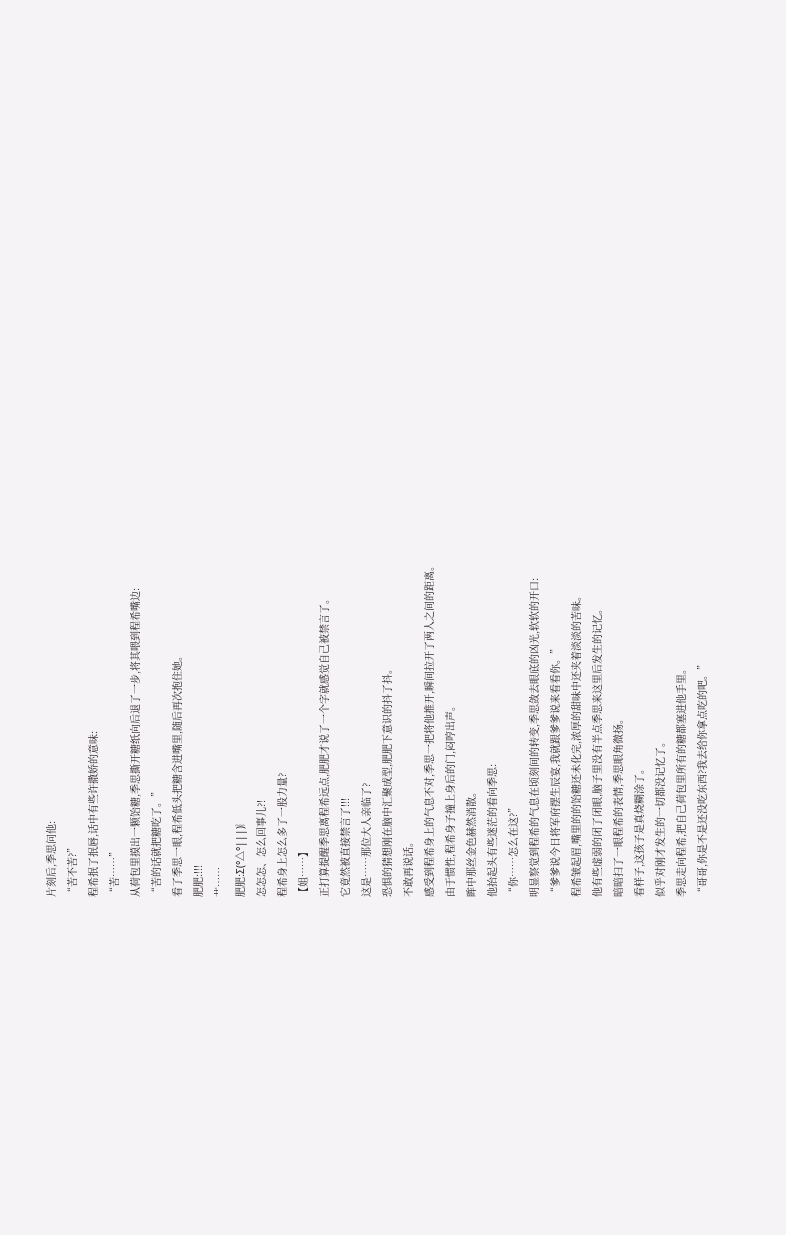片刻后,季思问他:
“苦不苦?”
程希抿了抿唇,话中有些许撒娇的意味:
“苦……”
从荷包里摸出一颗饴糖,季思撕开糖纸向后退了一步,将其喂到程希嘴边:
“苦的话就把糖吃了。”
看了季思一眼,程希低头把糖含进嘴里,随后再次抱住她。
肥肥:!!!
艹……
肥肥:Σ(°△°|||)︴
怎怎怎、怎么回事儿?!
程希身上怎么多了一股力量?
【姐……】
正打算提醒季思离程希远点,肥肥才说了一个字就感觉自己被禁言了。
它竟然被直接禁言了!!!
这是……那位大人亲临了?
恐惧的猜想刚在脑中汇聚成型,肥肥下意识的抖了抖。
不敢再说话。
感受到程希身上的气息不对,季思一把将他推开,瞬间拉开了两人之间的距离。
由于惯性,程希身子撞上身后的门,闷哼出声。
眸中那丝金色赫然消散。
他抬起头有些迷茫的看向季思:
“你……怎么在这?”
明显察觉到程希的气息在顷刻间的转变,季思敛去眼底的凶光,软软的开口:
“爹爹说今日将军府摆生辰宴,我就跟爹爹说来看看你。”
程希皱起眉,嘴里的的饴糖还未化完,浓厚的甜味中还夹着淡淡的苦味。
他有些虚弱的闭了闭眼,脑子里没有半点季思来这里后发生的记忆。
暗暗扫了一眼程希的表情,季思眼角微扬。
看样子,这孩子是真烧糊涂了。
似乎对刚才发生的一切都没记忆了。
季思走向程希,把自己荷包里所有的糖都塞进他手里。
“哥哥,你是不是还没吃东西?我去给你拿点吃的吧。”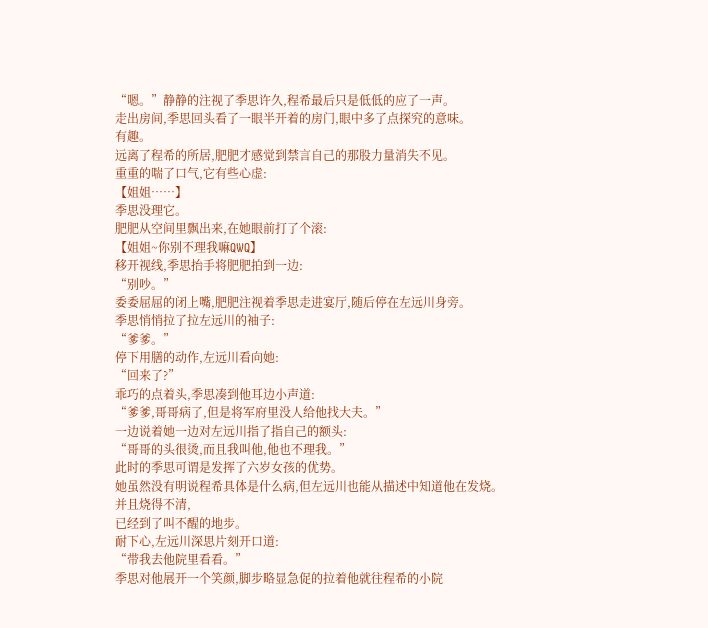“嗯。”静静的注视了季思许久,程希最后只是低低的应了一声。
走出房间,季思回头看了一眼半开着的房门,眼中多了点探究的意味。
有趣。
远离了程希的所居,肥肥才感觉到禁言自己的那股力量消失不见。
重重的喘了口气,它有些心虚:
【姐姐……】
季思没理它。
肥肥从空间里飘出来,在她眼前打了个滚:
【姐姐~你别不理我嘛QWQ】
移开视线,季思抬手将肥肥拍到一边:
“别吵。”
委委屈屈的闭上嘴,肥肥注视着季思走进宴厅,随后停在左远川身旁。
季思悄悄拉了拉左远川的袖子:
“爹爹。”
停下用膳的动作,左远川看向她:
“回来了?”
乖巧的点着头,季思凑到他耳边小声道:
“爹爹,哥哥病了,但是将军府里没人给他找大夫。”
一边说着她一边对左远川指了指自己的额头:
“哥哥的头很烫,而且我叫他,他也不理我。”
此时的季思可谓是发挥了六岁女孩的优势。
她虽然没有明说程希具体是什么病,但左远川也能从描述中知道他在发烧。
并且烧得不清,
已经到了叫不醒的地步。
耐下心,左远川深思片刻开口道:
“带我去他院里看看。”
季思对他展开一个笑颜,脚步略显急促的拉着他就往程希的小院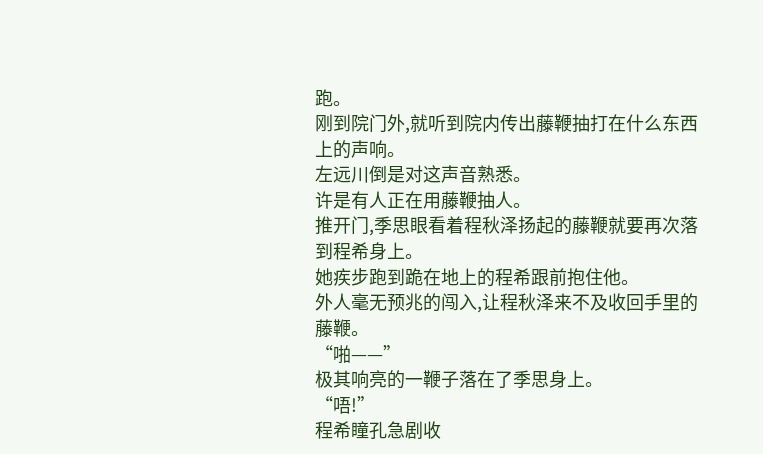跑。
刚到院门外,就听到院内传出藤鞭抽打在什么东西上的声响。
左远川倒是对这声音熟悉。
许是有人正在用藤鞭抽人。
推开门,季思眼看着程秋泽扬起的藤鞭就要再次落到程希身上。
她疾步跑到跪在地上的程希跟前抱住他。
外人毫无预兆的闯入,让程秋泽来不及收回手里的藤鞭。
“啪——”
极其响亮的一鞭子落在了季思身上。
“唔!”
程希瞳孔急剧收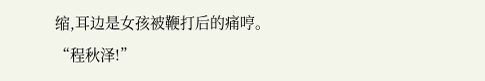缩,耳边是女孩被鞭打后的痛哼。
“程秋泽!”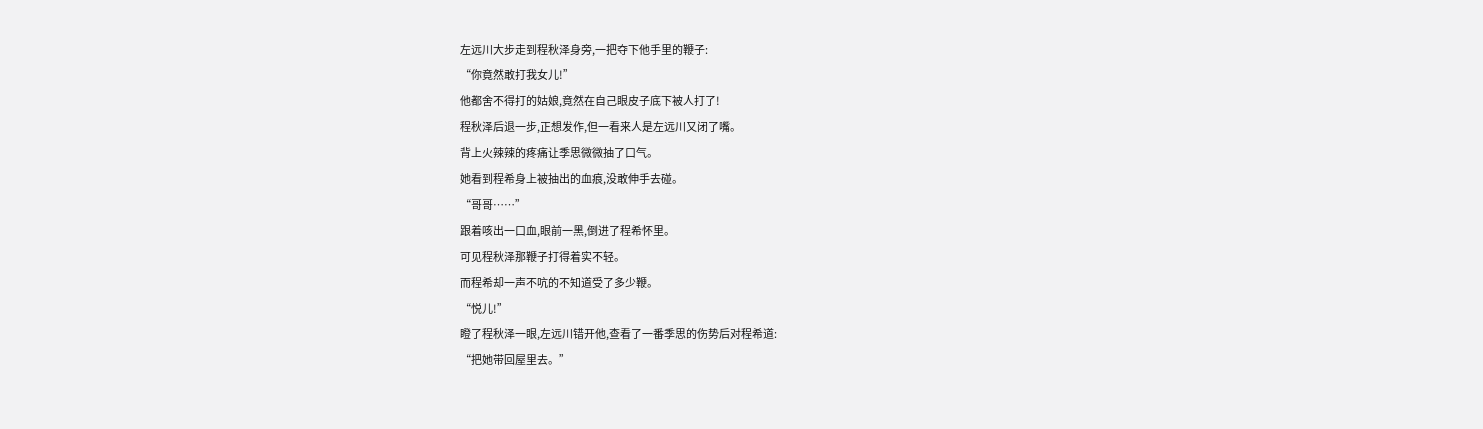左远川大步走到程秋泽身旁,一把夺下他手里的鞭子:
“你竟然敢打我女儿!”
他都舍不得打的姑娘,竟然在自己眼皮子底下被人打了!
程秋泽后退一步,正想发作,但一看来人是左远川又闭了嘴。
背上火辣辣的疼痛让季思微微抽了口气。
她看到程希身上被抽出的血痕,没敢伸手去碰。
“哥哥……”
跟着咳出一口血,眼前一黑,倒进了程希怀里。
可见程秋泽那鞭子打得着实不轻。
而程希却一声不吭的不知道受了多少鞭。
“悦儿!”
瞪了程秋泽一眼,左远川错开他,查看了一番季思的伤势后对程希道:
“把她带回屋里去。”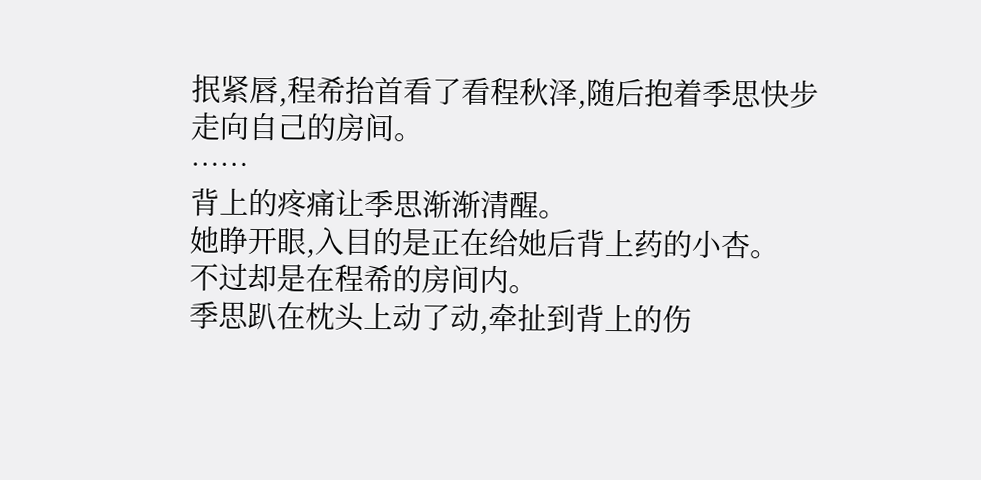抿紧唇,程希抬首看了看程秋泽,随后抱着季思快步走向自己的房间。
……
背上的疼痛让季思渐渐清醒。
她睁开眼,入目的是正在给她后背上药的小杏。
不过却是在程希的房间内。
季思趴在枕头上动了动,牵扯到背上的伤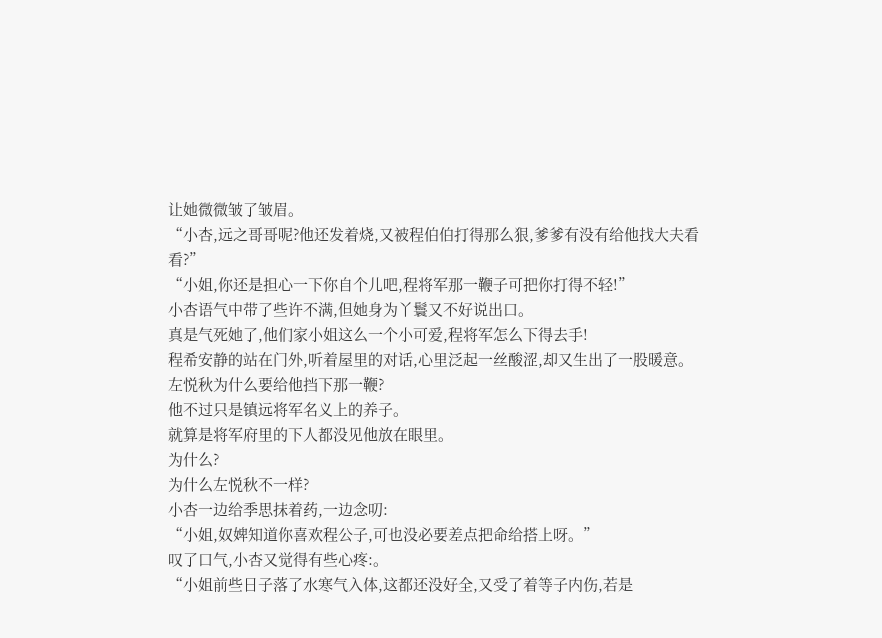让她微微皱了皱眉。
“小杏,远之哥哥呢?他还发着烧,又被程伯伯打得那么狠,爹爹有没有给他找大夫看看?”
“小姐,你还是担心一下你自个儿吧,程将军那一鞭子可把你打得不轻!”
小杏语气中带了些许不满,但她身为丫鬟又不好说出口。
真是气死她了,他们家小姐这么一个小可爱,程将军怎么下得去手!
程希安静的站在门外,听着屋里的对话,心里泛起一丝酸涩,却又生出了一股暖意。
左悦秋为什么要给他挡下那一鞭?
他不过只是镇远将军名义上的养子。
就算是将军府里的下人都没见他放在眼里。
为什么?
为什么左悦秋不一样?
小杏一边给季思抹着药,一边念叨:
“小姐,奴婢知道你喜欢程公子,可也没必要差点把命给搭上呀。”
叹了口气,小杏又觉得有些心疼:。
“小姐前些日子落了水寒气入体,这都还没好全,又受了着等子内伤,若是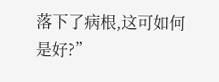落下了病根,这可如何是好?”